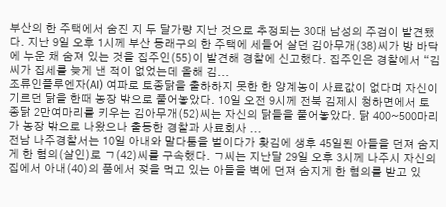부산의 한 주택에서 숨진 지 두 달가량 지난 것으로 추정되는 30대 남성의 주검이 발견됐다. 지난 9일 오후 1시께 부산 동래구의 한 주택에 세들어 살던 김아무개(38)씨가 방 바닥에 누운 채 숨져 있는 것을 집주인(55)이 발견해 경찰에 신고했다. 집주인은 경찰에서 “김씨가 집세를 늦게 낸 적이 없었는데 올해 김...
조류인플루엔자(AI) 여파로 토종닭을 출하하지 못한 한 양계농이 사료값이 없다며 자신이 기르던 닭을 한때 농장 밖으로 풀어놓았다. 10일 오전 9시께 전북 김제시 청하면에서 토종닭 2만여마리를 키우는 김아무개(52)씨는 자신의 닭들을 풀어놓았다. 닭 400~500마리가 농장 밖으로 나왔으나 출동한 경찰과 사료회사 ...
전남 나주경찰서는 10일 아내와 말다툼을 벌이다가 홧김에 생후 45일된 아들을 던져 숨지게 한 혐의(살인)로 ㄱ(42)씨를 구속했다. ㄱ씨는 지난달 29일 오후 3시께 나주시 자신의 집에서 아내(40)의 품에서 젖을 먹고 있는 아들을 벽에 던져 숨지게 한 혐의를 받고 있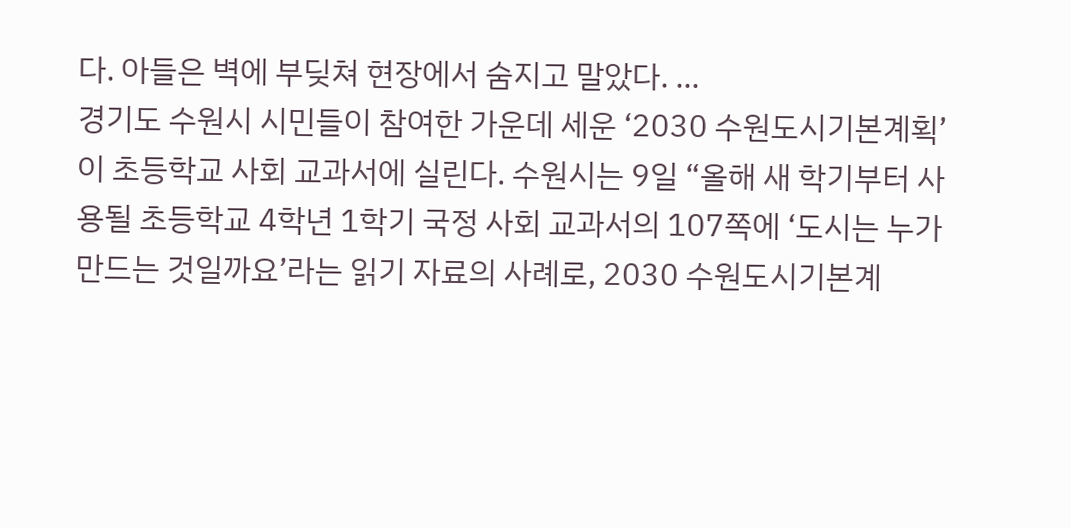다. 아들은 벽에 부딪쳐 현장에서 숨지고 말았다. ...
경기도 수원시 시민들이 참여한 가운데 세운 ‘2030 수원도시기본계획’이 초등학교 사회 교과서에 실린다. 수원시는 9일 “올해 새 학기부터 사용될 초등학교 4학년 1학기 국정 사회 교과서의 107쪽에 ‘도시는 누가 만드는 것일까요’라는 읽기 자료의 사례로, 2030 수원도시기본계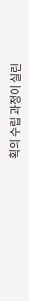획의 수립 과정이 실린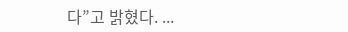다”고 밝혔다. ...